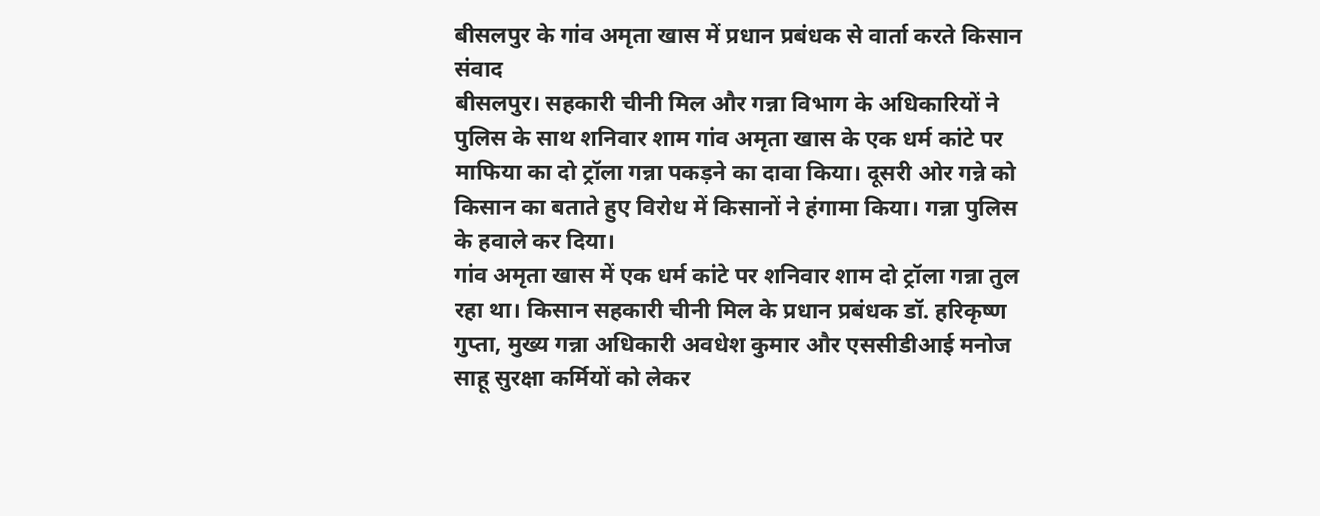बीसलपुर के गांव अमृता खास में प्रधान प्रबंधक से वार्ता करते किसान संवाद
बीसलपुर। सहकारी चीनी मिल और गन्ना विभाग के अधिकारियों ने पुलिस के साथ शनिवार शाम गांव अमृता खास के एक धर्म कांटे पर माफिया का दो ट्रॉला गन्ना पकड़ने का दावा किया। दूसरी ओर गन्ने को किसान का बताते हुए विरोध में किसानों ने हंगामा किया। गन्ना पुलिस के हवाले कर दिया।
गांव अमृता खास में एक धर्म कांटे पर शनिवार शाम दो ट्रॉला गन्ना तुल रहा था। किसान सहकारी चीनी मिल के प्रधान प्रबंधक डॉ. हरिकृष्ण गुप्ता, मुख्य गन्ना अधिकारी अवधेश कुमार और एससीडीआई मनोज साहू सुरक्षा कर्मियों को लेकर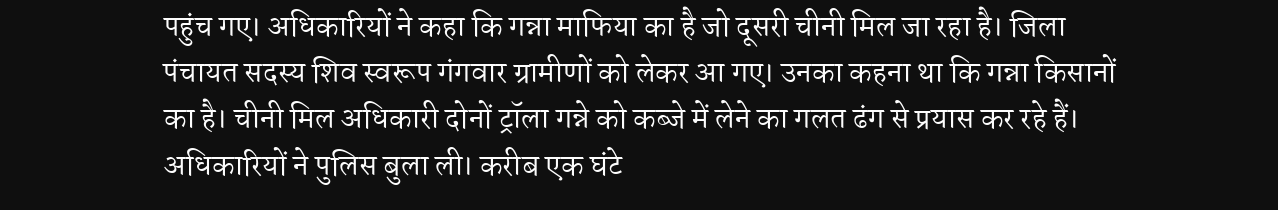पहुंच गए। अधिकारियों ने कहा कि गन्ना माफिया का है जो दूसरी चीनी मिल जा रहा है। जिला पंचायत सदस्य शिव स्वरूप गंगवार ग्रामीणों को लेकर आ गए। उनका कहना था कि गन्ना किसानों का है। चीनी मिल अधिकारी दोनों ट्रॉला गन्ने को कब्जे में लेने का गलत ढंग से प्रयास कर रहे हैं। अधिकारियों ने पुलिस बुला ली। करीब एक घंटे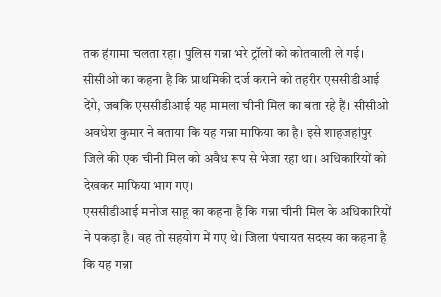तक हंगामा चलता रहा। पुलिस गन्ना भरे ट्रॉलों को कोतवाली ले गई। सीसीओ का कहना है कि प्राथमिकी दर्ज कराने को तहरीर एससीडीआई देंगे, जबकि एससीडीआई यह मामला चीनी मिल का बता रहे हैं। सीसीओ अवधेश कुमार ने बताया कि यह गन्ना माफिया का है। इसे शाहजहांपुर जिले की एक चीनी मिल को अवैध रूप से भेजा रहा था। अधिकारियों को देखकर माफिया भाग गए।
एससीडीआई मनोज साहू का कहना है कि गन्ना चीनी मिल के अधिकारियों ने पकड़ा है। वह तो सहयोग में गए थे। जिला पंचायत सदस्य का कहना है कि यह गन्ना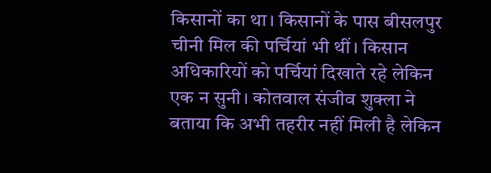किसानों का था। किसानों के पास बीसलपुर चीनी मिल की पर्चियां भी थीं। किसान अधिकारियों को पर्चियां दिखाते रहे लेकिन एक न सुनी। कोतवाल संजीव शुक्ला ने बताया कि अभी तहरीर नहीं मिली है लेकिन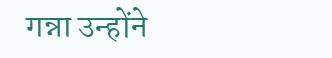गन्ना उन्होंने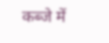कब्जे में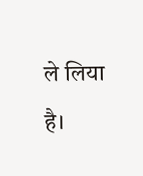ले लिया है।